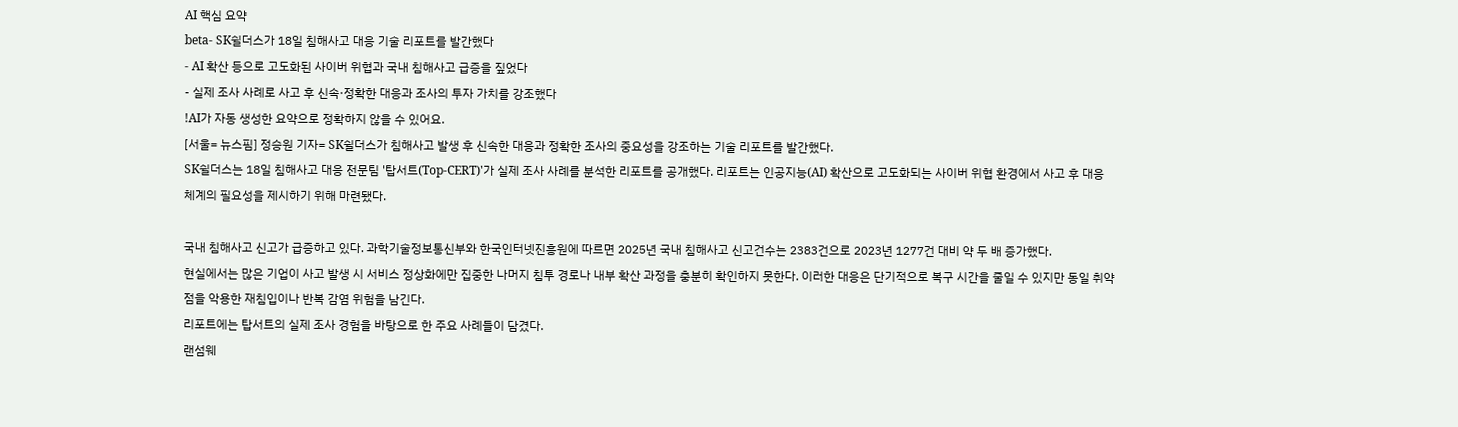AI 핵심 요약
beta- SK쉴더스가 18일 침해사고 대응 기술 리포트를 발간했다
- AI 확산 등으로 고도화된 사이버 위협과 국내 침해사고 급증을 짚었다
- 실제 조사 사례로 사고 후 신속·정확한 대응과 조사의 투자 가치를 강조했다
!AI가 자동 생성한 요약으로 정확하지 않을 수 있어요.
[서울= 뉴스핌] 정승원 기자= SK쉴더스가 침해사고 발생 후 신속한 대응과 정확한 조사의 중요성을 강조하는 기술 리포트를 발간했다.
SK쉴더스는 18일 침해사고 대응 전문팀 '탑서트(Top-CERT)'가 실제 조사 사례를 분석한 리포트를 공개했다. 리포트는 인공지능(AI) 확산으로 고도화되는 사이버 위협 환경에서 사고 후 대응 체계의 필요성을 제시하기 위해 마련됐다.

국내 침해사고 신고가 급증하고 있다. 과학기술정보통신부와 한국인터넷진흥원에 따르면 2025년 국내 침해사고 신고건수는 2383건으로 2023년 1277건 대비 약 두 배 증가했다.
현실에서는 많은 기업이 사고 발생 시 서비스 정상화에만 집중한 나머지 침투 경로나 내부 확산 과정을 충분히 확인하지 못한다. 이러한 대응은 단기적으로 복구 시간을 줄일 수 있지만 동일 취약점을 악용한 재침입이나 반복 감염 위험을 남긴다.
리포트에는 탑서트의 실제 조사 경험을 바탕으로 한 주요 사례들이 담겼다.
랜섬웨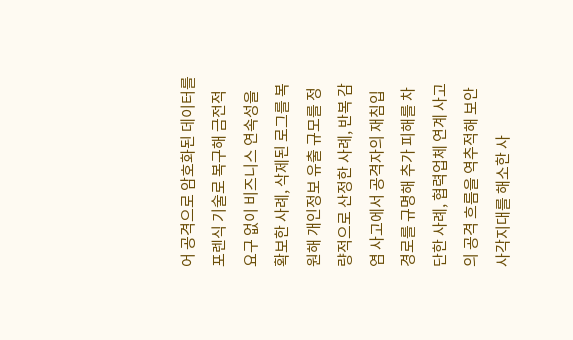어 공격으로 암호화된 데이터를 포렌식 기술로 복구해 금전적 요구 없이 비즈니스 연속성을 확보한 사례, 삭제된 로그를 복원해 개인정보 유출 규모를 정량적으로 산정한 사례, 반복 감염 사고에서 공격자의 재침입 경로를 규명해 추가 피해를 차단한 사례, 협력업체 연계 사고의 공격 흐름을 역추적해 보안 사각지대를 해소한 사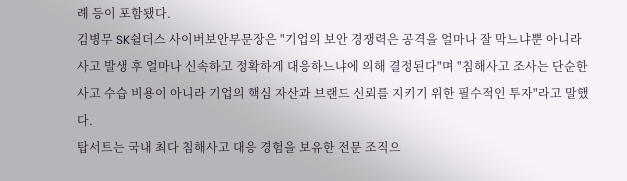례 등이 포함됐다.
김병무 SK쉴더스 사이버보안부문장은 "기업의 보안 경쟁력은 공격을 얼마나 잘 막느냐뿐 아니라 사고 발생 후 얼마나 신속하고 정확하게 대응하느냐에 의해 결정된다"며 "침해사고 조사는 단순한 사고 수습 비용이 아니라 기업의 핵심 자산과 브랜드 신뢰를 지키기 위한 필수적인 투자"라고 말했다.
탑서트는 국내 최다 침해사고 대응 경험을 보유한 전문 조직으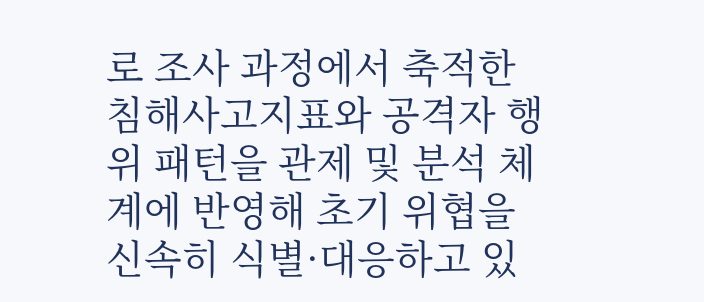로 조사 과정에서 축적한 침해사고지표와 공격자 행위 패턴을 관제 및 분석 체계에 반영해 초기 위협을 신속히 식별·대응하고 있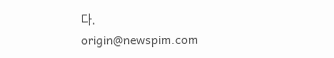다.
origin@newspim.com